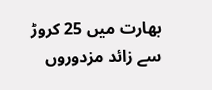بھارت میں 25 کروڑ سے زائد مزدوروں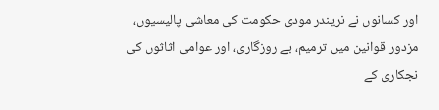اور کسانوں نے نریندر مودی حکومت کی معاشی پالیسیوں، مزدور قوانین میں ترمیم، بے روزگاری، اور عوامی اثاثوں کی نجکاری کے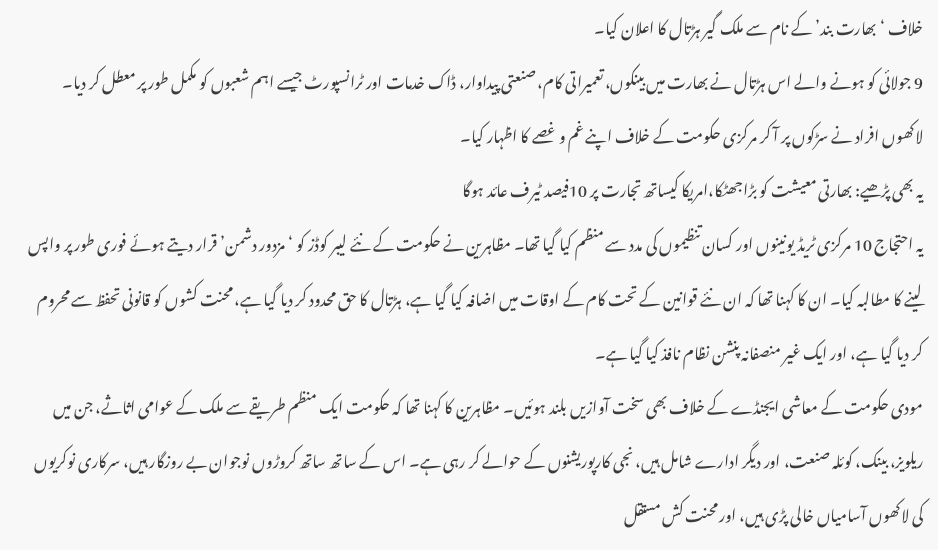خلاف ‘بھارت بند’ کے نام سے ملک گیر ہڑتال کا اعلان کیا۔
9 جولائی کو ہونے والے اس ہڑتال نے بھارت میں بینکوں، تعمیراتی کام، صنعتی پیداوار، ڈاک خدمات اور ٹرانسپورٹ جیسے اہم شعبوں کو مکمل طور پر معطل کر دیا۔ لاکھوں افراد نے سڑکوں پر آ کر مرکزی حکومت کے خلاف اپنے غم و غصے کا اظہار کیا۔
یہ بھی پڑھیے: بھارتی معیشت کو بڑاجھٹکا،امریکا کیساتھ تجارت پر 10فیصد ٹیرف عائد ہوگا
یہ احتجاج 10 مرکزی ٹریڈ یونینوں اور کسان تنظیموں کی مدد سے منظم کیا گیا تھا۔ مظاہرین نے حکومت کے نئے لیبر کوڈز کو ‘مزدور دشمن’ قرار دیتے ہوئے فوری طور پر واپس لینے کا مطالبہ کیا۔ ان کا کہنا تھا کہ ان نئے قوانین کے تحت کام کے اوقات میں اضافہ کیا گیا ہے، ہڑتال کا حق محدود کر دیا گیا ہے، محنت کشوں کو قانونی تحفظ سے محروم کر دیا گیا ہے، اور ایک غیر منصفانہ پنشن نظام نافذ کیا گیا ہے۔
مودی حکومت کے معاشی ایجنڈے کے خلاف بھی سخت آوازیں بلند ہوئیں۔ مظاہرین کا کہنا تھا کہ حکومت ایک منظم طریقے سے ملک کے عوامی اثاثے، جن میں ریلویز، بینک، کوئلہ صنعت، اور دیگر ادارے شامل ہیں، نجی کارپوریشنوں کے حوالے کر رہی ہے۔ اس کے ساتھ ساتھ کروڑوں نوجوان بے روزگار ہیں، سرکاری نوکریوں کی لاکھوں آسامیاں خالی پڑی ہیں، اور محنت کش مستقل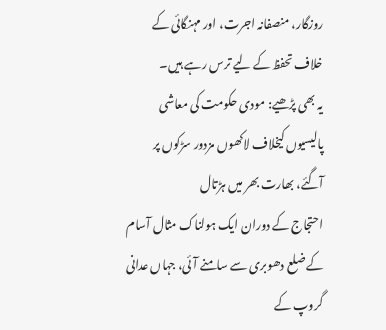روزگار، منصفانہ اجرت، اور مہنگائی کے خلاف تحفظ کے لیے ترس رہے ہیں۔
یہ بھی پڑھیے: مودی حکومت کی معاشی پالیسیوں کیخلاف لاکھوں مزدور سڑکوں پر آگئے، بھارت بھر میں ہڑتال
احتجاج کے دوران ایک ہولناک مثال آسام کے ضلع دھوبری سے سامنے آئی، جہاں عدانی گروپ کے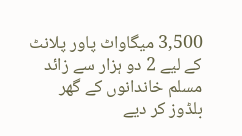3,500 میگاواٹ پاور پلانٹ کے لیے 2 دو ہزار سے زائد مسلم خاندانوں کے گھر بلڈوز کر دیے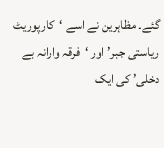گئے۔ مظاہرین نے اسے ‘کارپوریٹ ریاستی جبر’ اور ‘فرقہ وارانہ بے دخلی’ کی ایک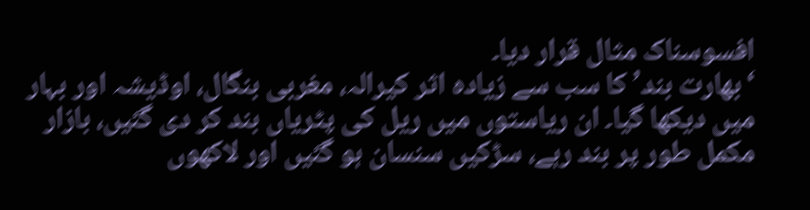افسوسناک مثال قرار دیا۔
‘بھارت بند’ کا سب سے زیادہ اثر کیرالہ، مغربی بنگال، اوڈیشہ اور بہار میں دیکھا گیا۔ ان ریاستوں میں ریل کی پٹریاں بند کر دی گئیں، بازار مکمل طور پر بند رہے، سڑکیں سنسان ہو گئیں اور لاکھوں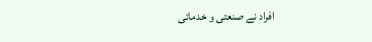افراد نے صنعتی و خدماتی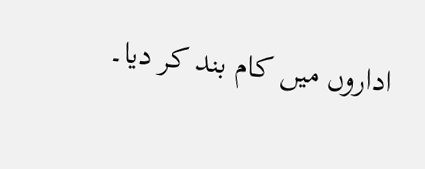اداروں میں کام بند کر دیا۔